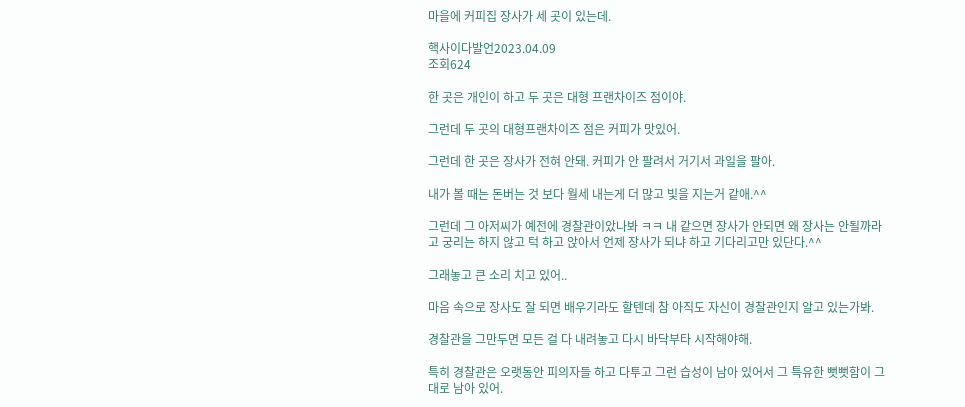마을에 커피집 장사가 세 곳이 있는데.

핵사이다발언2023.04.09
조회624

한 곳은 개인이 하고 두 곳은 대형 프랜차이즈 점이야.

그런데 두 곳의 대형프랜차이즈 점은 커피가 맛있어.

그런데 한 곳은 장사가 전혀 안돼. 커피가 안 팔려서 거기서 과일을 팔아.

내가 볼 때는 돈버는 것 보다 월세 내는게 더 많고 빛을 지는거 같애.^^

그런데 그 아저씨가 예전에 경찰관이았나봐 ㅋㅋ 내 같으면 장사가 안되면 왜 장사는 안될까라고 궁리는 하지 않고 턱 하고 앉아서 언제 장사가 되냐 하고 기다리고만 있단다.^^

그래놓고 큰 소리 치고 있어..

마음 속으로 장사도 잘 되면 배우기라도 할텐데 참 아직도 자신이 경찰관인지 알고 있는가봐.

경찰관을 그만두면 모든 걸 다 내려놓고 다시 바닥부타 시작해야해.

특히 경찰관은 오랫동안 피의자들 하고 다투고 그런 습성이 남아 있어서 그 특유한 뻣뻣함이 그대로 남아 있어.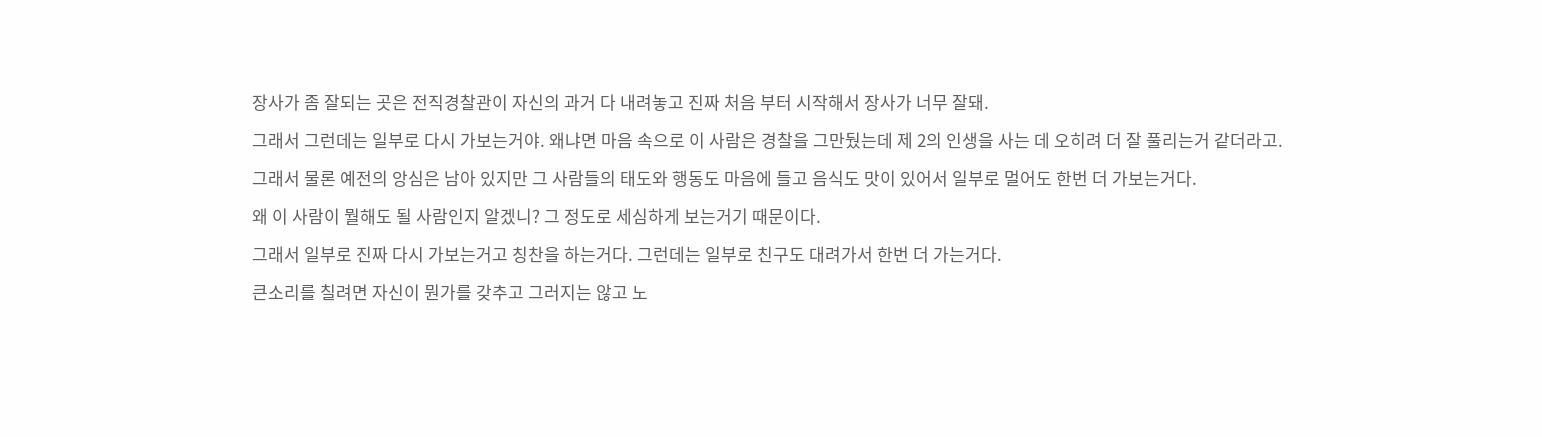장사가 좀 잘되는 곳은 전직경찰관이 자신의 과거 다 내려놓고 진짜 처음 부터 시작해서 장사가 너무 잘돼.

그래서 그런데는 일부로 다시 가보는거야. 왜냐면 마음 속으로 이 사람은 경찰을 그만뒀는데 제 2의 인생을 사는 데 오히려 더 잘 풀리는거 같더라고.

그래서 물론 예전의 앙심은 남아 있지만 그 사람들의 태도와 행동도 마음에 들고 음식도 맛이 있어서 일부로 멀어도 한번 더 가보는거다.

왜 이 사람이 뭘해도 될 사람인지 알겠니? 그 정도로 세심하게 보는거기 때문이다.

그래서 일부로 진짜 다시 가보는거고 칭찬을 하는거다. 그런데는 일부로 친구도 대려가서 한번 더 가는거다.

큰소리를 칠려면 자신이 뭔가를 갖추고 그러지는 않고 노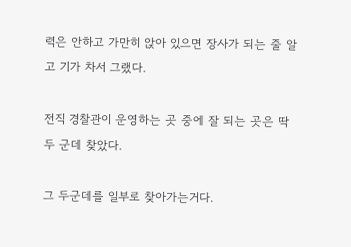력은 안하고 가만히 앉아 있으면 장사가 되는 줄 알고 기가 차서 그랬다.

전직 경찰관이 운영하는 곳 중에 잘 되는 곳은 딱 두 군데 찾았다.

그 두군데를 일부로 찾아가는거다.